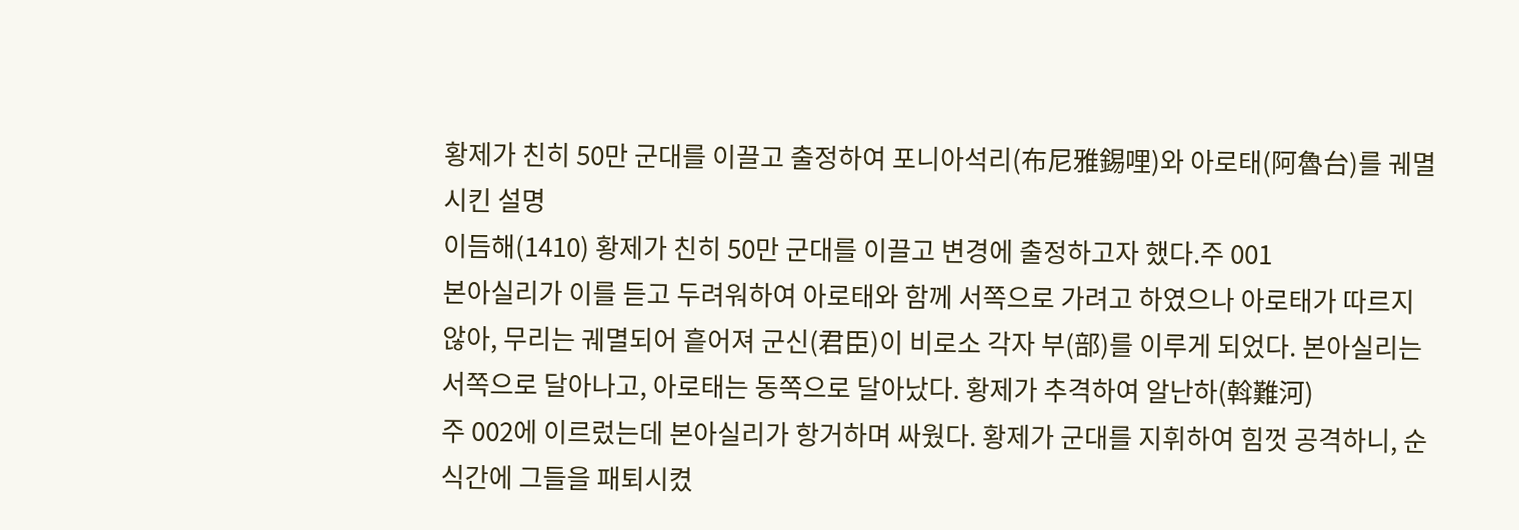황제가 친히 50만 군대를 이끌고 출정하여 포니아석리(布尼雅錫哩)와 아로태(阿魯台)를 궤멸시킨 설명
이듬해(1410) 황제가 친히 50만 군대를 이끌고 변경에 출정하고자 했다.주 001
본아실리가 이를 듣고 두려워하여 아로태와 함께 서쪽으로 가려고 하였으나 아로태가 따르지 않아, 무리는 궤멸되어 흩어져 군신(君臣)이 비로소 각자 부(部)를 이루게 되었다. 본아실리는 서쪽으로 달아나고, 아로태는 동쪽으로 달아났다. 황제가 추격하여 알난하(斡難河)
주 002에 이르렀는데 본아실리가 항거하며 싸웠다. 황제가 군대를 지휘하여 힘껏 공격하니, 순식간에 그들을 패퇴시켰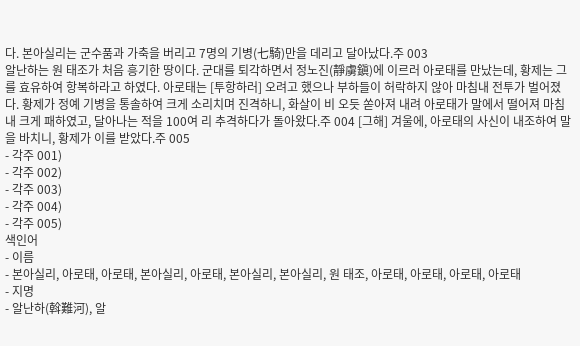다. 본아실리는 군수품과 가축을 버리고 7명의 기병(七騎)만을 데리고 달아났다.주 003
알난하는 원 태조가 처음 흥기한 땅이다. 군대를 퇴각하면서 정노진(靜虜鎭)에 이르러 아로태를 만났는데, 황제는 그를 효유하여 항복하라고 하였다. 아로태는 [투항하러] 오려고 했으나 부하들이 허락하지 않아 마침내 전투가 벌어졌다. 황제가 정예 기병을 통솔하여 크게 소리치며 진격하니, 화살이 비 오듯 쏟아져 내려 아로태가 말에서 떨어져 마침내 크게 패하였고, 달아나는 적을 100여 리 추격하다가 돌아왔다.주 004 [그해] 겨울에, 아로태의 사신이 내조하여 말을 바치니, 황제가 이를 받았다.주 005
- 각주 001)
- 각주 002)
- 각주 003)
- 각주 004)
- 각주 005)
색인어
- 이름
- 본아실리, 아로태, 아로태, 본아실리, 아로태, 본아실리, 본아실리, 원 태조, 아로태, 아로태, 아로태, 아로태
- 지명
- 알난하(斡難河), 알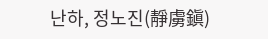난하, 정노진(靜虜鎭)